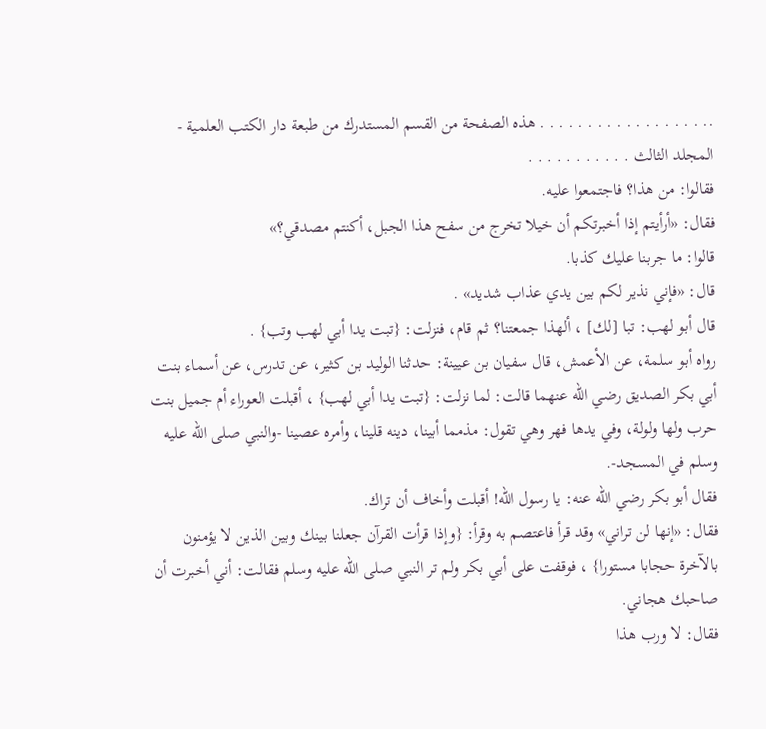.. . . . . . . . . . . . . . . . . . هذه الصفحة من القسم المستدرك من طبعة دار الكتب العلمية - المجلد الثالث . . . . . . . . . . .
فقالوا: من هذا؟ فاجتمعوا عليه.
فقال: «أرأيتم إذا أخبرتكم أن خيلا تخرج من سفح هذا الجبل، أكنتم مصدقي؟»
قالوا: ما جربنا عليك كذبا.
قال: «فإني نذير لكم بين يدي عذاب شديد» .
قال أبو لهب: تبا [لك] ، ألهذا جمعتنا؟ ثم قام، فنزلت: {تبت يدا أبي لهب وتب} .
رواه أبو سلمة، عن الأعمش، قال سفيان بن عيينة: حدثنا الوليد بن كثير، عن تدرس، عن أسماء بنت أبي بكر الصديق رضي الله عنهما قالت: لما نزلت: {تبت يدا أبي لهب} ، أقبلت العوراء أم جميل بنت حرب ولها ولولة، وفي يدها فهر وهي تقول: مذمما أبينا، دينه قلينا، وأمره عصينا -والنبي صلى الله عليه وسلم في المسجد-.
فقال أبو بكر رضي الله عنه: يا رسول الله! أقبلت وأخاف أن تراك.
فقال: «إنها لن تراني» وقد قرأ فاعتصم به وقرأ: {وإذا قرأت القرآن جعلنا بينك وبين الذين لا يؤمنون بالآخرة حجابا مستورا} ، فوقفت على أبي بكر ولم تر النبي صلى الله عليه وسلم فقالت: أني أخبرت أن صاحبك هجاني.
فقال: لا ورب هذا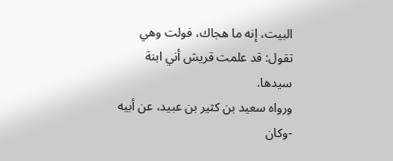البيت، إنه ما هجاك، فولت وهي تقول: قد علمت قريش أني ابنة سيدها.
ورواه سعيد بن كثير بن عبيد، عن أبيه -وكان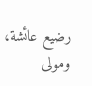رضيع عائشة، ومولى